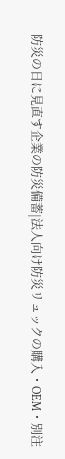防災の日に見直す企業の防災備蓄|法人向け防災リュックの購入・OEM・別注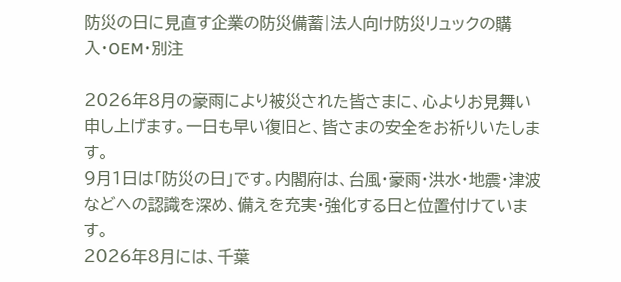防災の日に見直す企業の防災備蓄|法人向け防災リュックの購入・OEM・別注

2026年8月の豪雨により被災された皆さまに、心よりお見舞い申し上げます。一日も早い復旧と、皆さまの安全をお祈りいたします。
9月1日は「防災の日」です。内閣府は、台風・豪雨・洪水・地震・津波などへの認識を深め、備えを充実・強化する日と位置付けています。
2026年8月には、千葉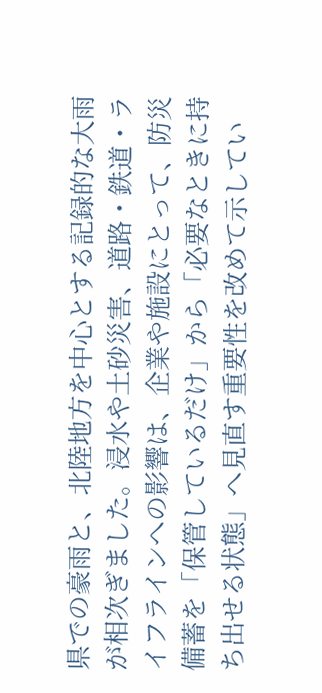県での豪雨と、北陸地方を中心とする記録的な大雨が相次ぎました。浸水や土砂災害、道路・鉄道・ライフラインへの影響は、企業や施設にとって、防災備蓄を「保管しているだけ」から「必要なときに持ち出せる状態」へ見直す重要性を改めて示してい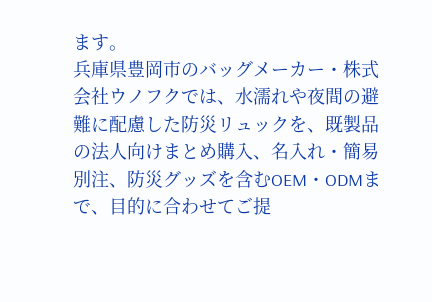ます。
兵庫県豊岡市のバッグメーカー・株式会社ウノフクでは、水濡れや夜間の避難に配慮した防災リュックを、既製品の法人向けまとめ購入、名入れ・簡易別注、防災グッズを含むOEM・ODMまで、目的に合わせてご提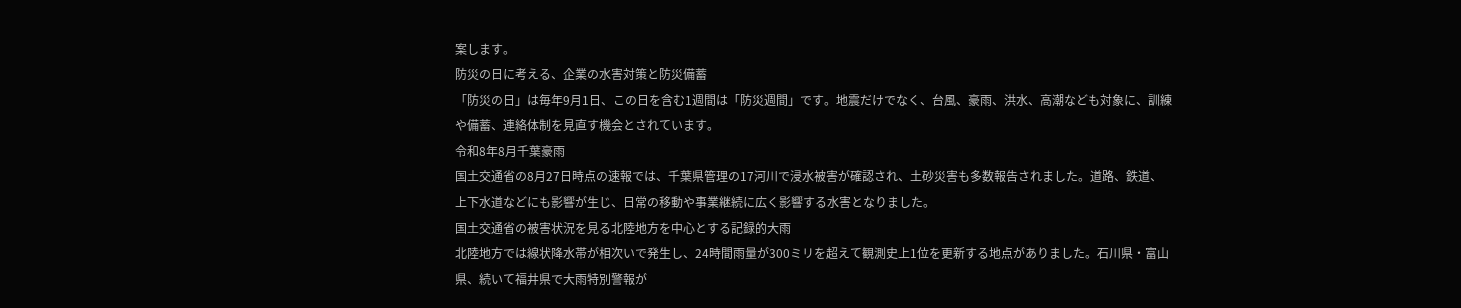案します。
防災の日に考える、企業の水害対策と防災備蓄
「防災の日」は毎年9月1日、この日を含む1週間は「防災週間」です。地震だけでなく、台風、豪雨、洪水、高潮なども対象に、訓練や備蓄、連絡体制を見直す機会とされています。
令和8年8月千葉豪雨
国土交通省の8月27日時点の速報では、千葉県管理の17河川で浸水被害が確認され、土砂災害も多数報告されました。道路、鉄道、上下水道などにも影響が生じ、日常の移動や事業継続に広く影響する水害となりました。
国土交通省の被害状況を見る北陸地方を中心とする記録的大雨
北陸地方では線状降水帯が相次いで発生し、24時間雨量が300ミリを超えて観測史上1位を更新する地点がありました。石川県・富山県、続いて福井県で大雨特別警報が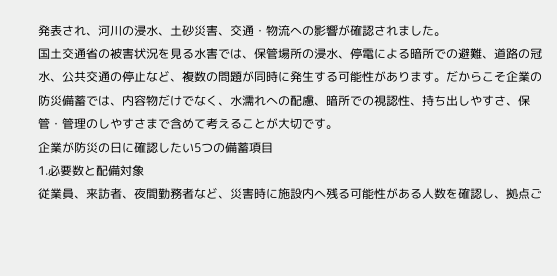発表され、河川の浸水、土砂災害、交通・物流への影響が確認されました。
国土交通省の被害状況を見る水害では、保管場所の浸水、停電による暗所での避難、道路の冠水、公共交通の停止など、複数の問題が同時に発生する可能性があります。だからこそ企業の防災備蓄では、内容物だけでなく、水濡れへの配慮、暗所での視認性、持ち出しやすさ、保管・管理のしやすさまで含めて考えることが大切です。
企業が防災の日に確認したい5つの備蓄項目
1.必要数と配備対象
従業員、来訪者、夜間勤務者など、災害時に施設内へ残る可能性がある人数を確認し、拠点ご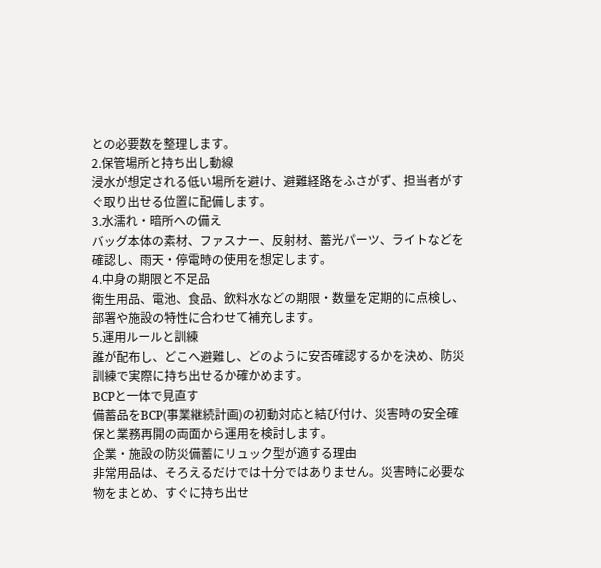との必要数を整理します。
2.保管場所と持ち出し動線
浸水が想定される低い場所を避け、避難経路をふさがず、担当者がすぐ取り出せる位置に配備します。
3.水濡れ・暗所への備え
バッグ本体の素材、ファスナー、反射材、蓄光パーツ、ライトなどを確認し、雨天・停電時の使用を想定します。
4.中身の期限と不足品
衛生用品、電池、食品、飲料水などの期限・数量を定期的に点検し、部署や施設の特性に合わせて補充します。
5.運用ルールと訓練
誰が配布し、どこへ避難し、どのように安否確認するかを決め、防災訓練で実際に持ち出せるか確かめます。
BCPと一体で見直す
備蓄品をBCP(事業継続計画)の初動対応と結び付け、災害時の安全確保と業務再開の両面から運用を検討します。
企業・施設の防災備蓄にリュック型が適する理由
非常用品は、そろえるだけでは十分ではありません。災害時に必要な物をまとめ、すぐに持ち出せ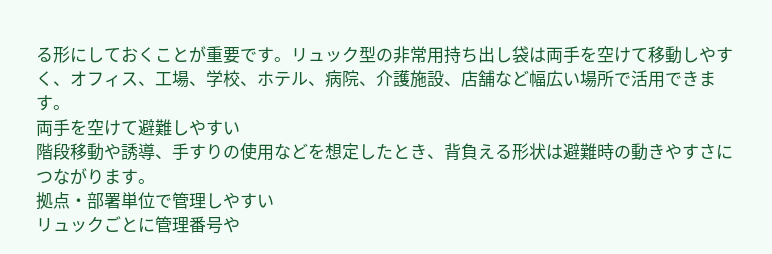る形にしておくことが重要です。リュック型の非常用持ち出し袋は両手を空けて移動しやすく、オフィス、工場、学校、ホテル、病院、介護施設、店舗など幅広い場所で活用できます。
両手を空けて避難しやすい
階段移動や誘導、手すりの使用などを想定したとき、背負える形状は避難時の動きやすさにつながります。
拠点・部署単位で管理しやすい
リュックごとに管理番号や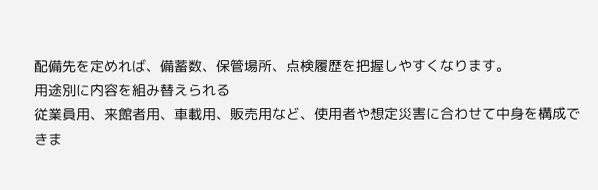配備先を定めれば、備蓄数、保管場所、点検履歴を把握しやすくなります。
用途別に内容を組み替えられる
従業員用、来館者用、車載用、販売用など、使用者や想定災害に合わせて中身を構成できま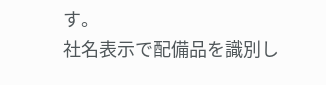す。
社名表示で配備品を識別し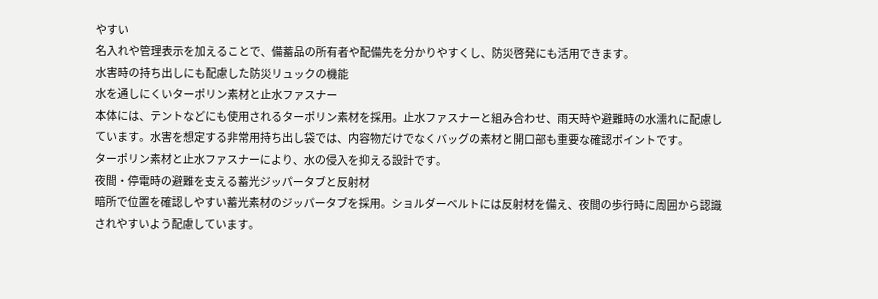やすい
名入れや管理表示を加えることで、備蓄品の所有者や配備先を分かりやすくし、防災啓発にも活用できます。
水害時の持ち出しにも配慮した防災リュックの機能
水を通しにくいターポリン素材と止水ファスナー
本体には、テントなどにも使用されるターポリン素材を採用。止水ファスナーと組み合わせ、雨天時や避難時の水濡れに配慮しています。水害を想定する非常用持ち出し袋では、内容物だけでなくバッグの素材と開口部も重要な確認ポイントです。
ターポリン素材と止水ファスナーにより、水の侵入を抑える設計です。
夜間・停電時の避難を支える蓄光ジッパータブと反射材
暗所で位置を確認しやすい蓄光素材のジッパータブを採用。ショルダーベルトには反射材を備え、夜間の歩行時に周囲から認識されやすいよう配慮しています。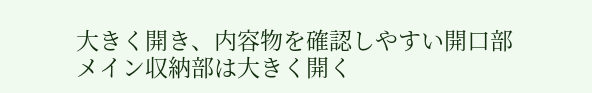大きく開き、内容物を確認しやすい開口部
メイン収納部は大きく開く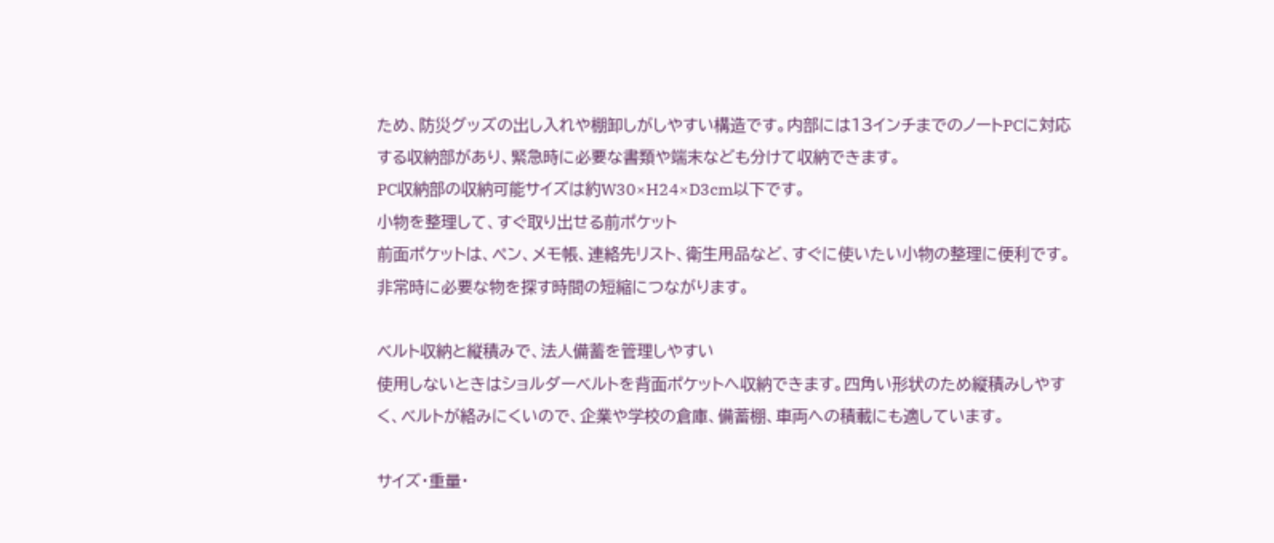ため、防災グッズの出し入れや棚卸しがしやすい構造です。内部には13インチまでのノートPCに対応する収納部があり、緊急時に必要な書類や端末なども分けて収納できます。
PC収納部の収納可能サイズは約W30×H24×D3cm以下です。
小物を整理して、すぐ取り出せる前ポケット
前面ポケットは、ペン、メモ帳、連絡先リスト、衛生用品など、すぐに使いたい小物の整理に便利です。非常時に必要な物を探す時間の短縮につながります。

ベルト収納と縦積みで、法人備蓄を管理しやすい
使用しないときはショルダーベルトを背面ポケットへ収納できます。四角い形状のため縦積みしやすく、ベルトが絡みにくいので、企業や学校の倉庫、備蓄棚、車両への積載にも適しています。

サイズ・重量・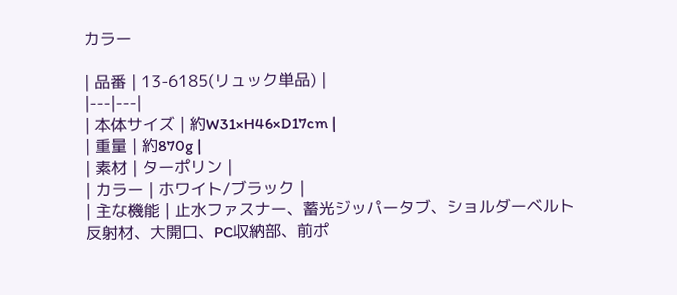カラー

| 品番 | 13-6185(リュック単品) |
|---|---|
| 本体サイズ | 約W31×H46×D17cm |
| 重量 | 約870g |
| 素材 | ターポリン |
| カラー | ホワイト/ブラック |
| 主な機能 | 止水ファスナー、蓄光ジッパータブ、ショルダーベルト反射材、大開口、PC収納部、前ポ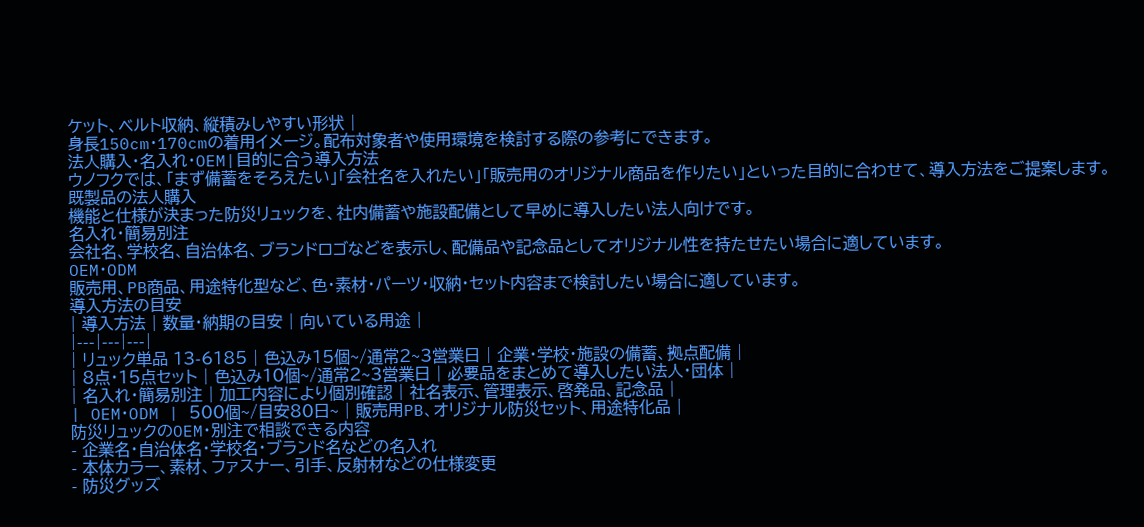ケット、ベルト収納、縦積みしやすい形状 |
身長150cm・170cmの着用イメージ。配布対象者や使用環境を検討する際の参考にできます。
法人購入・名入れ・OEM|目的に合う導入方法
ウノフクでは、「まず備蓄をそろえたい」「会社名を入れたい」「販売用のオリジナル商品を作りたい」といった目的に合わせて、導入方法をご提案します。
既製品の法人購入
機能と仕様が決まった防災リュックを、社内備蓄や施設配備として早めに導入したい法人向けです。
名入れ・簡易別注
会社名、学校名、自治体名、ブランドロゴなどを表示し、配備品や記念品としてオリジナル性を持たせたい場合に適しています。
OEM・ODM
販売用、PB商品、用途特化型など、色・素材・パーツ・収納・セット内容まで検討したい場合に適しています。
導入方法の目安
| 導入方法 | 数量・納期の目安 | 向いている用途 |
|---|---|---|
| リュック単品 13-6185 | 色込み15個~/通常2~3営業日 | 企業・学校・施設の備蓄、拠点配備 |
| 8点・15点セット | 色込み10個~/通常2~3営業日 | 必要品をまとめて導入したい法人・団体 |
| 名入れ・簡易別注 | 加工内容により個別確認 | 社名表示、管理表示、啓発品、記念品 |
| OEM・ODM | 500個~/目安80日~ | 販売用PB、オリジナル防災セット、用途特化品 |
防災リュックのOEM・別注で相談できる内容
- 企業名・自治体名・学校名・ブランド名などの名入れ
- 本体カラー、素材、ファスナー、引手、反射材などの仕様変更
- 防災グッズ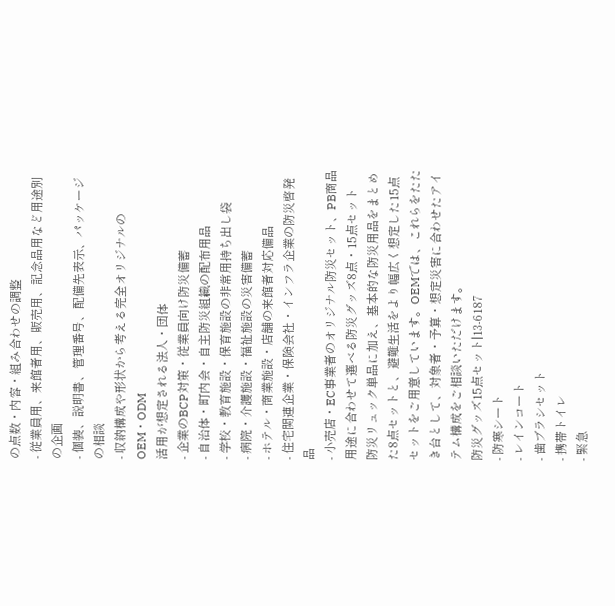の点数・内容・組み合わせの調整
- 従業員用、来館者用、販売用、記念品用など用途別の企画
- 個装、説明書、管理番号、配備先表示、パッケージの相談
- 収納構成や形状から考える完全オリジナルのOEM・ODM
活用が想定される法人・団体
- 企業のBCP対策・従業員向け防災備蓄
- 自治体・町内会・自主防災組織の配布用品
- 学校・教育施設・保育施設の非常用持ち出し袋
- 病院・介護施設・福祉施設の災害備蓄
- ホテル・商業施設・店舗の来館者対応備品
- 住宅関連企業・保険会社・インフラ企業の防災啓発品
- 小売店・EC事業者のオリジナル防災セット、PB商品
用途に合わせて選べる防災グッズ8点・15点セット
防災リュック単品に加え、基本的な防災用品をまとめた8点セットと、避難生活をより幅広く想定した15点セットをご用意しています。OEMでは、これらをたたき台として、対象者・予算・想定災害に合わせたアイテム構成をご相談いただけます。
防災グッズ15点セット|13-6187
- 防寒シート
- レインコート
- 歯ブラシセット
- 携帯トイレ
- 緊急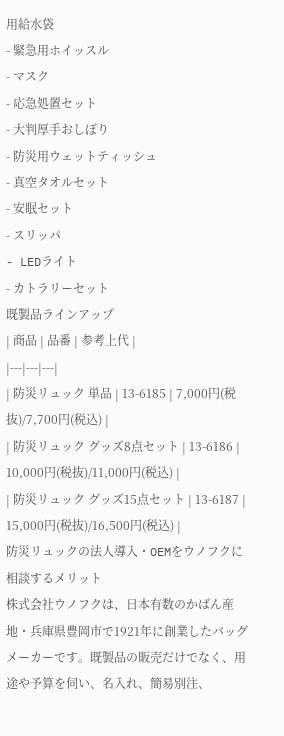用給水袋
- 緊急用ホイッスル
- マスク
- 応急処置セット
- 大判厚手おしぼり
- 防災用ウェットティッシュ
- 真空タオルセット
- 安眠セット
- スリッパ
- LEDライト
- カトラリーセット
既製品ラインアップ
| 商品 | 品番 | 参考上代 |
|---|---|---|
| 防災リュック 単品 | 13-6185 | 7,000円(税抜)/7,700円(税込) |
| 防災リュック グッズ8点セット | 13-6186 | 10,000円(税抜)/11,000円(税込) |
| 防災リュック グッズ15点セット | 13-6187 | 15,000円(税抜)/16,500円(税込) |
防災リュックの法人導入・OEMをウノフクに相談するメリット
株式会社ウノフクは、日本有数のかばん産地・兵庫県豊岡市で1921年に創業したバッグメーカーです。既製品の販売だけでなく、用途や予算を伺い、名入れ、簡易別注、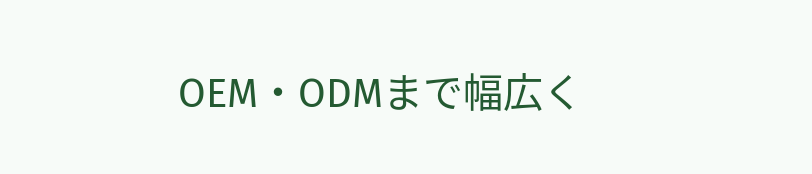OEM・ODMまで幅広く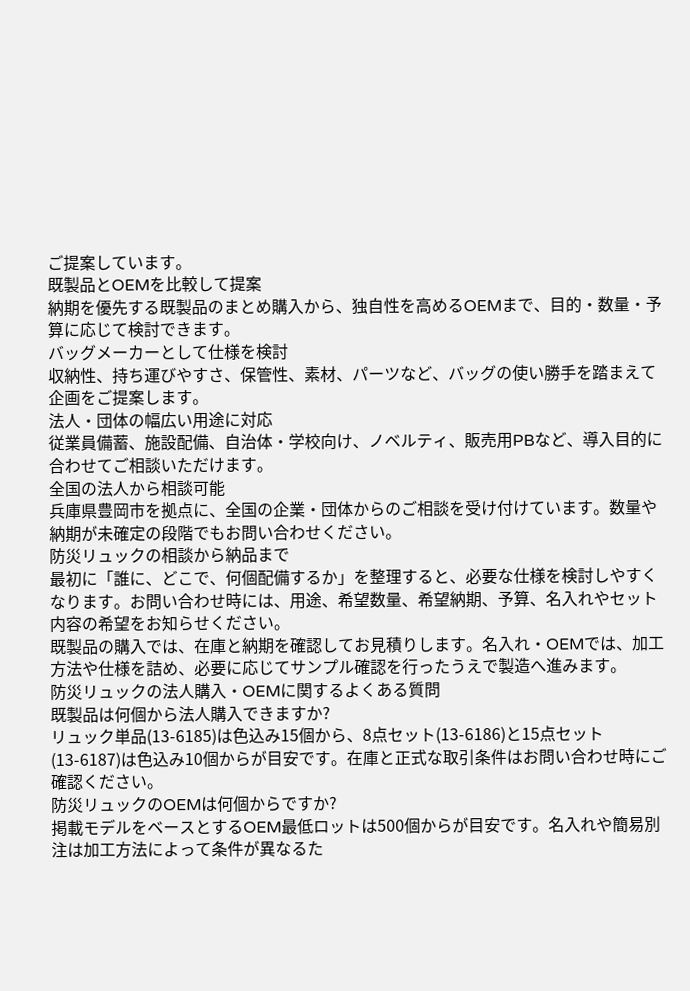ご提案しています。
既製品とOEMを比較して提案
納期を優先する既製品のまとめ購入から、独自性を高めるOEMまで、目的・数量・予算に応じて検討できます。
バッグメーカーとして仕様を検討
収納性、持ち運びやすさ、保管性、素材、パーツなど、バッグの使い勝手を踏まえて企画をご提案します。
法人・団体の幅広い用途に対応
従業員備蓄、施設配備、自治体・学校向け、ノベルティ、販売用PBなど、導入目的に合わせてご相談いただけます。
全国の法人から相談可能
兵庫県豊岡市を拠点に、全国の企業・団体からのご相談を受け付けています。数量や納期が未確定の段階でもお問い合わせください。
防災リュックの相談から納品まで
最初に「誰に、どこで、何個配備するか」を整理すると、必要な仕様を検討しやすくなります。お問い合わせ時には、用途、希望数量、希望納期、予算、名入れやセット内容の希望をお知らせください。
既製品の購入では、在庫と納期を確認してお見積りします。名入れ・OEMでは、加工方法や仕様を詰め、必要に応じてサンプル確認を行ったうえで製造へ進みます。
防災リュックの法人購入・OEMに関するよくある質問
既製品は何個から法人購入できますか?
リュック単品(13-6185)は色込み15個から、8点セット(13-6186)と15点セット(13-6187)は色込み10個からが目安です。在庫と正式な取引条件はお問い合わせ時にご確認ください。
防災リュックのOEMは何個からですか?
掲載モデルをベースとするOEM最低ロットは500個からが目安です。名入れや簡易別注は加工方法によって条件が異なるた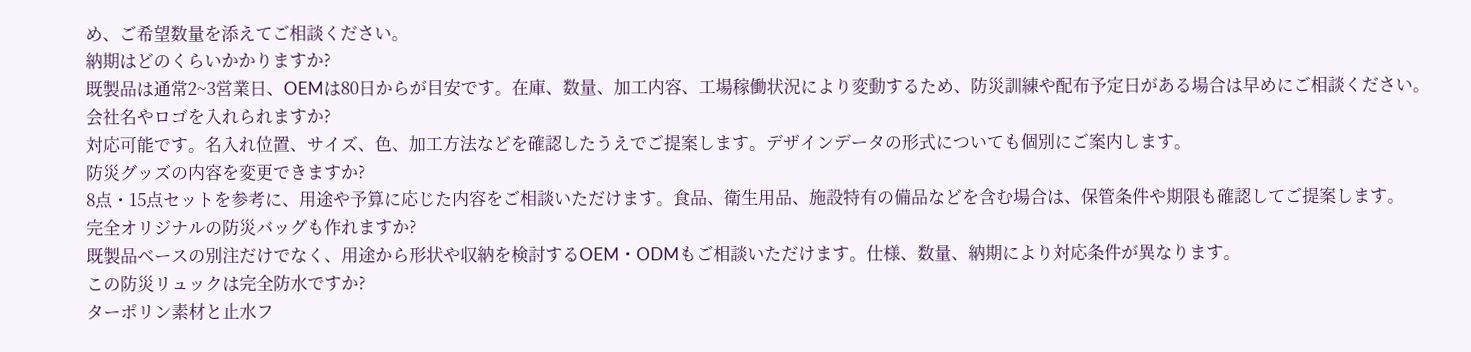め、ご希望数量を添えてご相談ください。
納期はどのくらいかかりますか?
既製品は通常2~3営業日、OEMは80日からが目安です。在庫、数量、加工内容、工場稼働状況により変動するため、防災訓練や配布予定日がある場合は早めにご相談ください。
会社名やロゴを入れられますか?
対応可能です。名入れ位置、サイズ、色、加工方法などを確認したうえでご提案します。デザインデータの形式についても個別にご案内します。
防災グッズの内容を変更できますか?
8点・15点セットを参考に、用途や予算に応じた内容をご相談いただけます。食品、衛生用品、施設特有の備品などを含む場合は、保管条件や期限も確認してご提案します。
完全オリジナルの防災バッグも作れますか?
既製品ベースの別注だけでなく、用途から形状や収納を検討するOEM・ODMもご相談いただけます。仕様、数量、納期により対応条件が異なります。
この防災リュックは完全防水ですか?
ターポリン素材と止水フ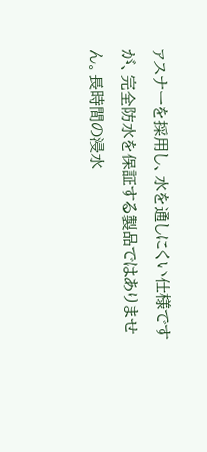ァスナーを採用し、水を通しにくい仕様ですが、完全防水を保証する製品ではありません。長時間の浸水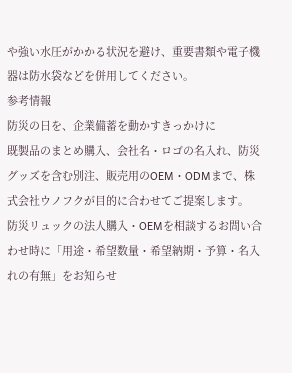や強い水圧がかかる状況を避け、重要書類や電子機器は防水袋などを併用してください。
参考情報
防災の日を、企業備蓄を動かすきっかけに
既製品のまとめ購入、会社名・ロゴの名入れ、防災グッズを含む別注、販売用のOEM・ODMまで、株式会社ウノフクが目的に合わせてご提案します。
防災リュックの法人購入・OEMを相談するお問い合わせ時に「用途・希望数量・希望納期・予算・名入れの有無」をお知らせ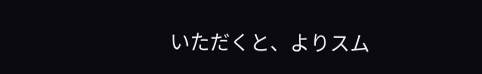いただくと、よりスム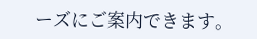ーズにご案内できます。